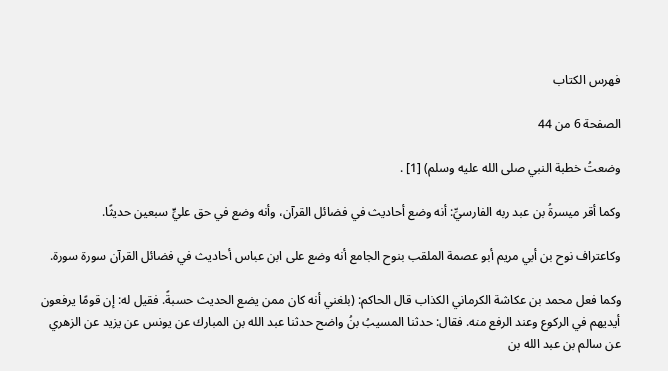فهرس الكتاب

الصفحة 6 من 44

وضعتُ خطبة النبي صلى الله عليه وسلم) [1] .

وكما أقر ميسرةُ بن عبد ربه الفارسيِّ: أنه وضع أحاديث في فضائل القرآن، وأنه وضع في حق عليٍّ سبعين حديثًا.

وكاعتراف نوح بن أبي مريم أبو عصمة الملقب بنوح الجامع أنه وضع على ابن عباس أحاديث في فضائل القرآن سورة سورة.

وكما فعل محمد بن عكاشة الكرماني الكذاب قال الحاكم: (بلغني أنه كان ممن يضع الحديث حسبةً. فقيل له: إن قومًا يرفعون أيديهم في الركوع وعند الرفع منه. فقال: حدثنا المسيبُ بنُ واضح حدثنا عبد الله بن المبارك عن يونس عن يزيد عن الزهري عن سالم بن عبد الله بن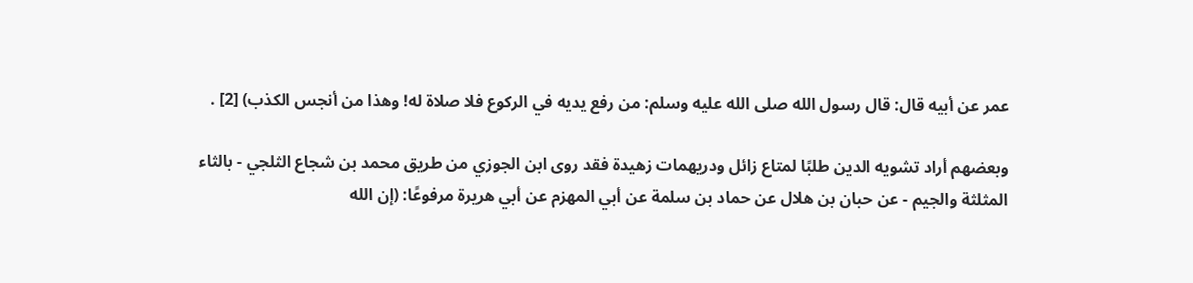عمر عن أبيه قال: قال رسول الله صلى الله عليه وسلم: من رفع يديه في الركوع فلا صلاة له! وهذا من أنجس الكذب) [2] .

وبعضهم أراد تشويه الدين طلبًا لمتاع زائل ودريهمات زهيدة فقد روى ابن الجوزي من طريق محمد بن شجاع الثلجي - بالثاء المثلثة والجيم - عن حبان بن هلال عن حماد بن سلمة عن أبي المهزم عن أبي هريرة مرفوعًا: (إن الله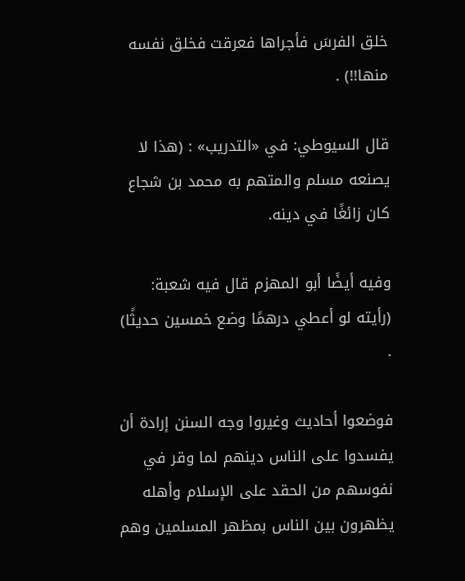خلق الفرسَ فأجراها فعرقت فخلق نفسه منها!!) .

قال السيوطي: في «التدريب» : (هذا لا يصنعه مسلم والمتهم به محمد بن شجاع كان زائغًا في دينه.

وفيه أيضًا أبو المهزم قال فيه شعبة: (رأيته لو أعطي درهمًا وضع خمسين حديثًا) .

فوضعوا أحاديث وغيروا وجه السنن إرادة أن يفسدوا على الناس دينهم لما وقر في نفوسهم من الحقد على الإسلام وأهله يظهرون بين الناس بمظهر المسلمين وهم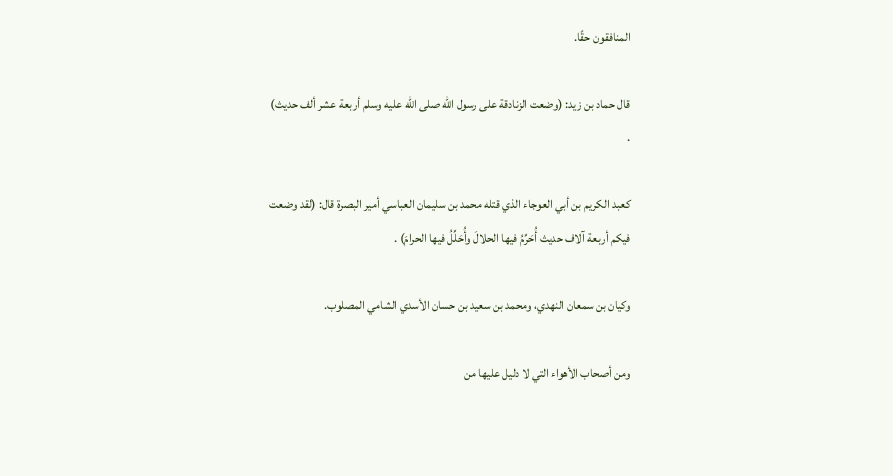المنافقون حقًا.

قال حماد بن زيد: (وضعت الزنادقة على رسول الله صلى الله عليه وسلم أربعة عشر ألف حديث) .

كعبد الكريم بن أبي العوجاء الذي قتله محمد بن سليمان العباسي أمير البصرة قال: (لقد وضعت فيكم أربعة آلاف حديث أُحَرِّمُ فيها الحلالَ وأُحَلِّلُ فيها الحرامَ) .

وكيان بن سمعان النهدي، ومحمد بن سعيد بن حسان الأسدي الشامي المصلوب.

ومن أصحاب الأهواء التي لا دليل عليها من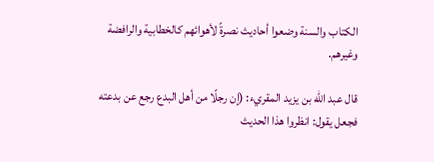الكتاب والسنة وضعوا أحاديث نصرةً لأهوائهم كالخطابية والرافضة وغيرهم.

قال عبد الله بن يزيد المقريء: (إن رجلًا من أهل البدع رجع عن بدعته فجعل يقول: انظروا هذا الحديث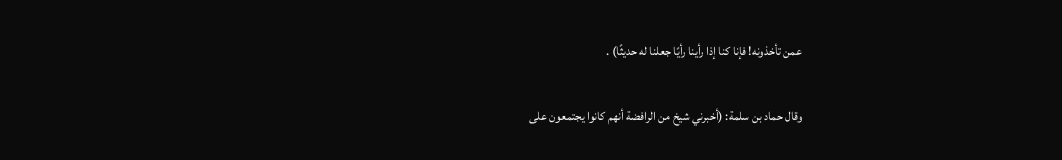عمن تأخذونه! فإنا كنا إذا رأينا رأيًا جعلنا له حديثًا) .

وقال حماد بن سلمة: (أخبرني شيخ من الرافضة أنهم كانوا يجتمعون على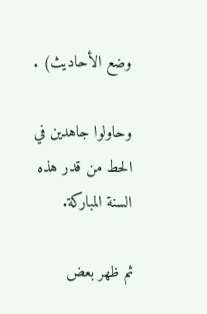وضع الأحاديث) .

وحاولوا جاهدين في الحط من قدر هذه السنة المباركة.

ثم ظهر بعض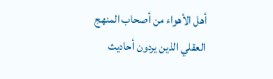أهل الأهواء من أصحاب المنهج العقلي الذين يردون أحاديث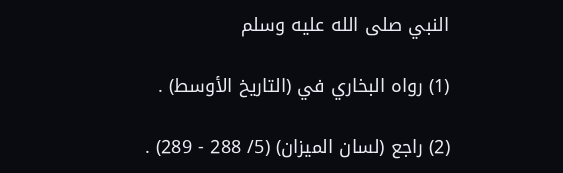النبي صلى الله عليه وسلم

(1) رواه البخاري في (التاريخ الأوسط) .

(2) راجع (لسان الميزان) (5/ 288 - 289) .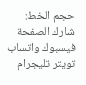حجم الخط:
شارك الصفحة
فيسبوك واتساب تويتر تليجرام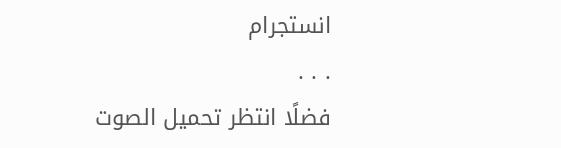انستجرام
. . .
فضلًا انتظر تحميل الصوت